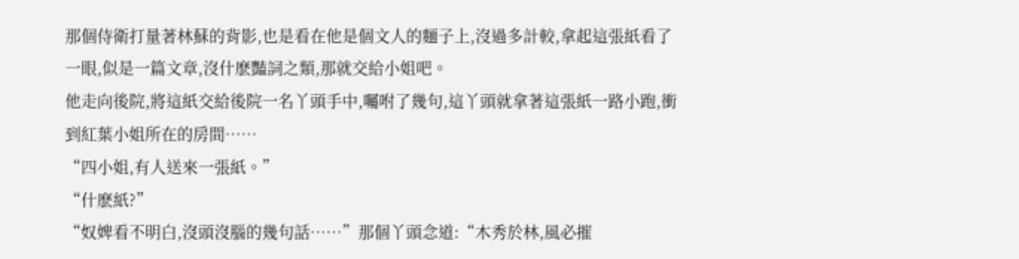那個侍衛打量著林蘇的背影,也是看在他是個文人的麵子上,沒過多計較,拿起這張紙看了一眼,似是一篇文章,沒什麽豔詞之類,那就交給小姐吧。
他走向後院,將這紙交給後院一名丫頭手中,囑咐了幾句,這丫頭就拿著這張紙一路小跑,衝到紅葉小姐所在的房間……
“四小姐,有人送來一張紙。”
“什麽紙?”
“奴婢看不明白,沒頭沒腦的幾句話……”那個丫頭念道:“木秀於林,風必摧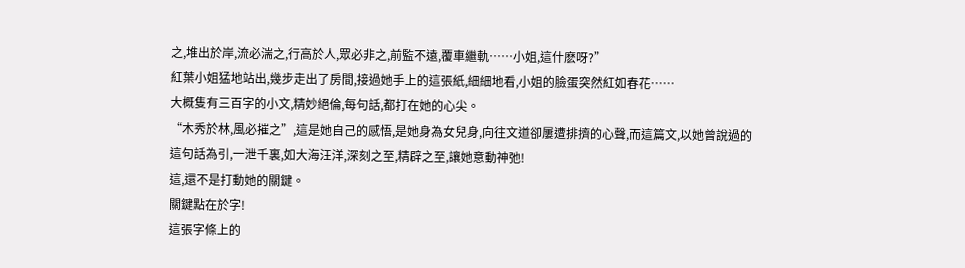之,堆出於岸,流必湍之,行高於人,眾必非之,前監不遠,覆車繼軌……小姐,這什麽呀?”
紅葉小姐猛地站出,幾步走出了房間,接過她手上的這張紙,細細地看,小姐的臉蛋突然紅如春花……
大概隻有三百字的小文,精妙絕倫,每句話,都打在她的心尖。
“木秀於林,風必摧之”,這是她自己的感悟,是她身為女兒身,向往文道卻屢遭排擠的心聲,而這篇文,以她曾說過的這句話為引,一泄千裏,如大海汪洋,深刻之至,精辟之至,讓她意動神弛!
這,還不是打動她的關鍵。
關鍵點在於字!
這張字條上的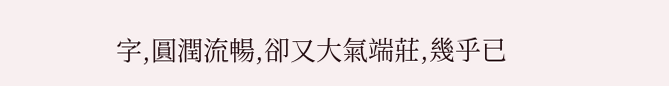字,圓潤流暢,卻又大氣端莊,幾乎已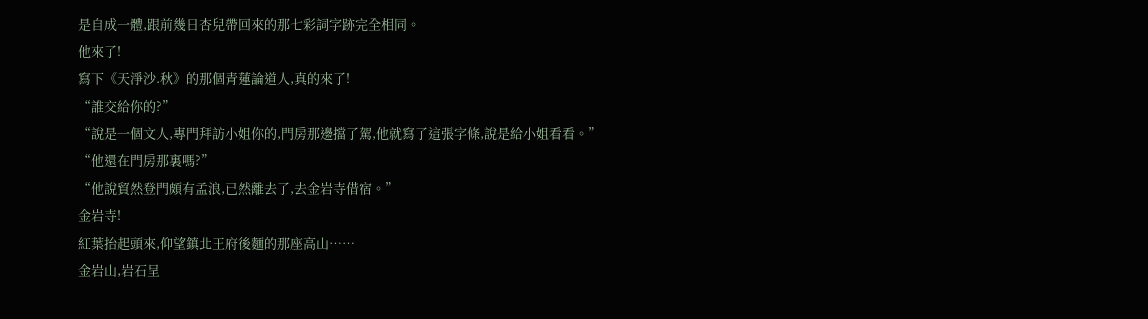是自成一體,跟前幾日杏兒帶回來的那七彩詞字跡完全相同。
他來了!
寫下《天淨沙.秋》的那個青蓮論道人,真的來了!
“誰交給你的?”
“說是一個文人,專門拜訪小姐你的,門房那邊擋了駕,他就寫了這張字條,說是給小姐看看。”
“他還在門房那裏嗎?”
“他說貿然登門頗有孟浪,已然離去了,去金岩寺借宿。”
金岩寺!
紅葉抬起頭來,仰望鎮北王府後麵的那座高山……
金岩山,岩石呈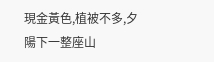現金黃色,植被不多,夕陽下一整座山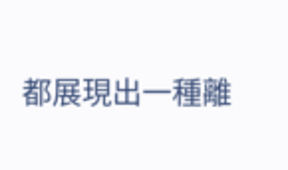都展現出一種離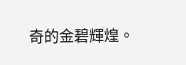奇的金碧輝煌。